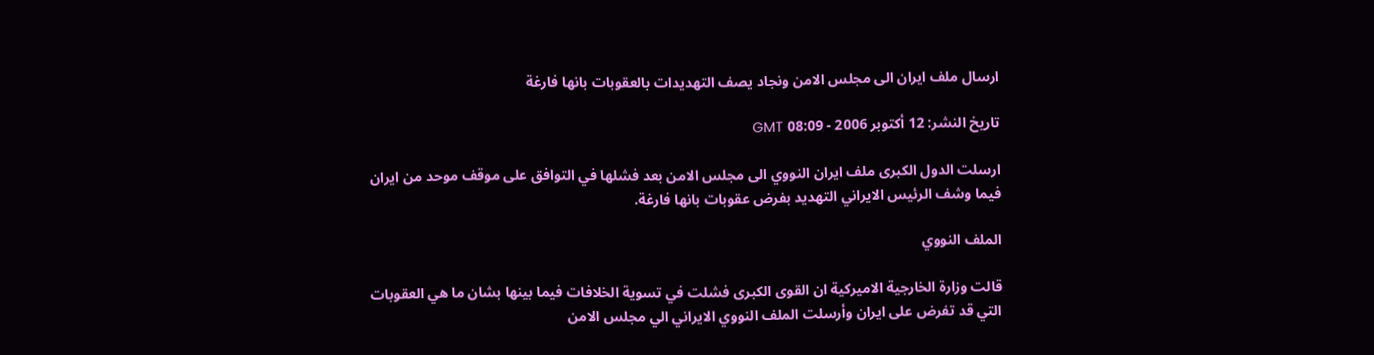ارسال ملف ايران الى مجلس الامن ونجاد يصف التهديدات بالعقوبات بانها فارغة

تاريخ النشر: 12 أكتوبر 2006 - 08:09 GMT

ارسلت الدول الكبرى ملف ايران النووي الى مجلس الامن بعد فشلها في التوافق على موقف موحد من ايران فيما وشف الرئيس الايراني التهديد بفرض عقوبات بانها فارغة.

الملف النووي

قالت وزارة الخارجية الاميركية ان القوى الكبرى فشلت في تسوية الخلافات فيما بينها بشان ما هي العقوبات التي قد تفرض على ايران وأرسلت الملف النووي الايراني الي مجلس الامن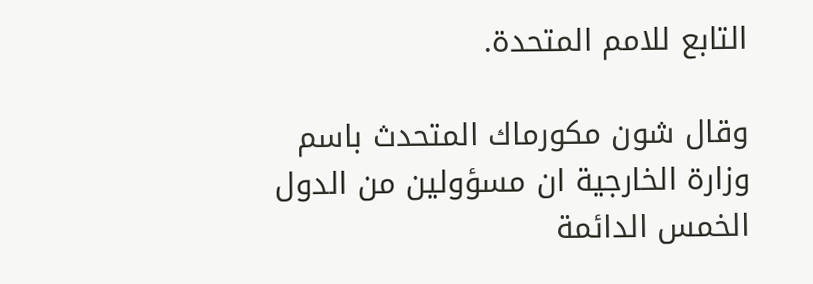التابع للامم المتحدة.

وقال شون مكورماك المتحدث باسم وزارة الخارجية ان مسؤولين من الدول الخمس الدائمة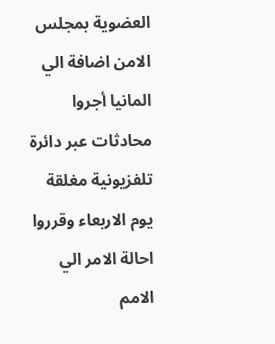العضوية بمجلس الامن اضافة الي المانيا أجروا محادثات عبر دائرة تلفزيونية مغلقة يوم الاربعاء وقرروا احالة الامر الي الامم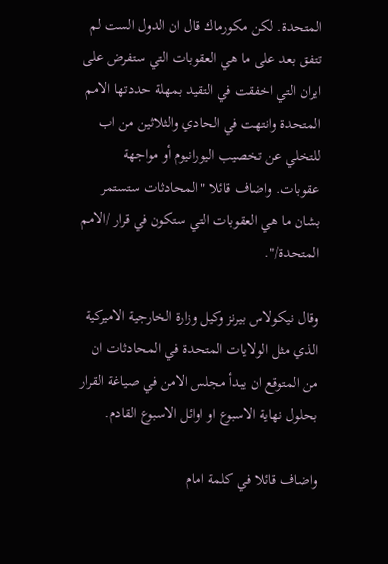المتحدة. لكن مكورماك قال ان الدول الست لم تتفق بعد على ما هي العقوبات التي ستفرض على ايران التي اخفقت في التقيد بمهلة حددتها الامم المتحدة وانتهت في الحادي والثلاثين من اب للتخلي عن تخصيب اليورانيوم أو مواجهة عقوبات. واضاف قائلا "المحادثات ستستمر بشان ما هي العقوبات التي ستكون في قرار /الامم المتحدة/".

وقال نيكولاس بيرنز وكيل وزارة الخارجية الاميركية الذي مثل الولايات المتحدة في المحادثات ان من المتوقع ان يبدأ مجلس الامن في صياغة القرار بحلول نهاية الاسبوع او اوائل الاسبوع القادم.

واضاف قائلا في كلمة امام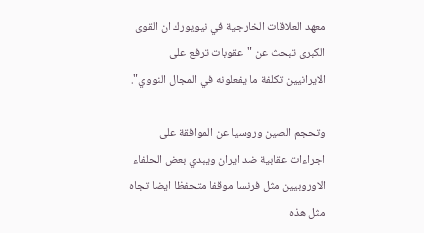معهد العلاقات الخارجية في نيويورك ان القوى الكبرى تبحث عن "عقوبات ترفع على الايرانيين تكلفة ما يفعلونه في المجال النووي".

وتحجم الصين وروسيا عن الموافقة على اجراءات عقابية ضد ايران ويبدي بعض الحلفاء الاوروبيين مثل فرنسا موقفا متحفظا ايضا تجاه مثل هذه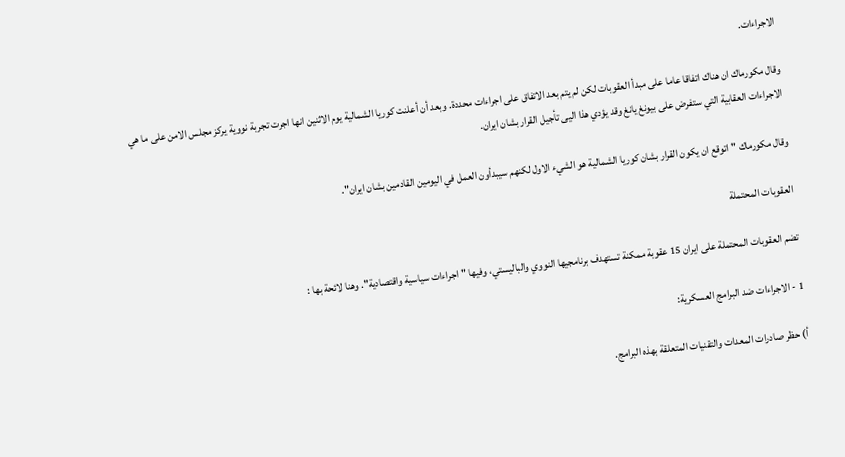الاجراءات.

وقال مكورماك ان هناك اتفاقا عاما على مبدأ العقوبات لكن لم يتم بعد الاتفاق على اجراءات محددة. وبعد أن أعلنت كوريا الشمالية يوم الاثنين انها اجرت تجربة نووية يركز مجلس الامن على ما هي الاجراءات العقابية التي ستفرض على بيونغ يانغ وقد يؤدي هذا اليى تأجيل القرار بشان ايران.

وقال مكورماك "اتوقع ان يكون القرار بشان كوريا الشمالية هو الشيء الاول لكنهم سيبدأون العمل في اليومين القادمين بشان ايران".

العقوبات المحتملة

تضم العقوبات المحتملة على ايران 15 عقوبة ممكنة تستهدف برنامجيها النووي والباليستي، وفيها "اجراءات سياسية واقتصادية". وهنا لائحة بها :

1 - الاجراءات ضد البرامج العسكرية:

أ) حظر صادرات المعدات والتقنيات المتعلقة بهذه البرامج.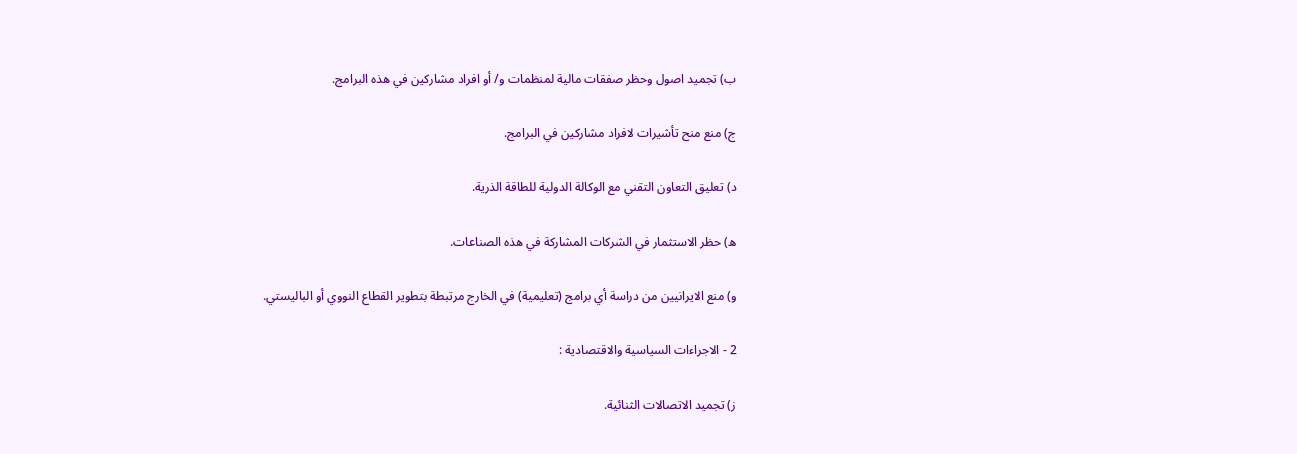ب) تجميد اصول وحظر صفقات مالية لمنظمات و/ أو افراد مشاركين في هذه البرامج.

ج) منع منح تأشيرات لافراد مشاركين في البرامج.

د) تعليق التعاون التقني مع الوكالة الدولية للطاقة الذرية.

ه) حظر الاستثمار في الشركات المشاركة في هذه الصناعات.

و) منع الايرانيين من دراسة أي برامج (تعليمية) في الخارج مرتبطة بتطوير القطاع النووي أو الباليستي.

2 - الاجراءات السياسية والاقتصادية :

ز) تجميد الاتصالات الثنائية.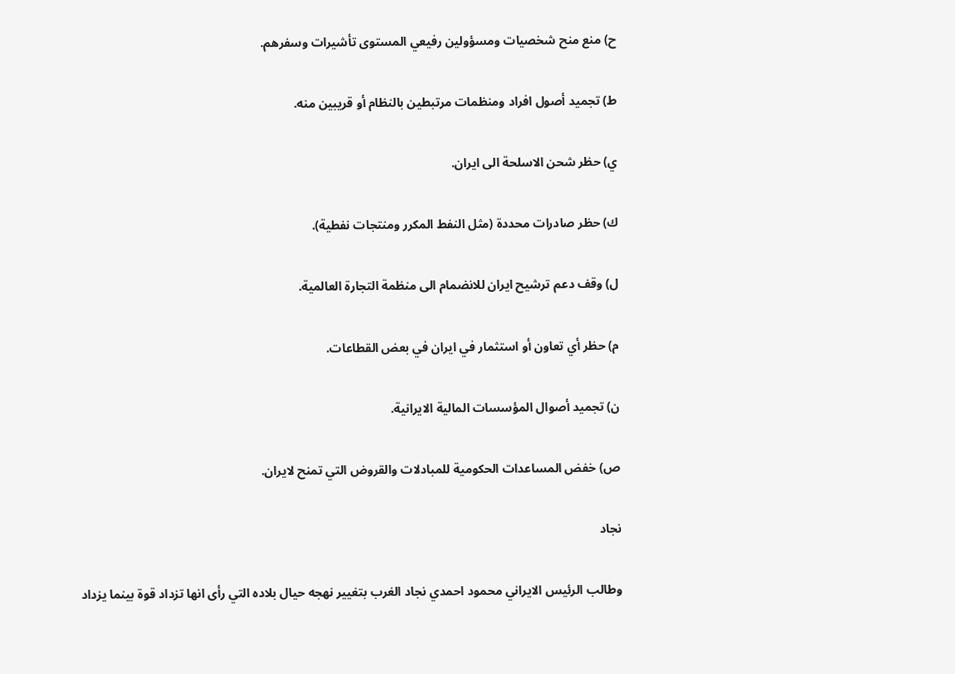ح) منع منح شخصيات ومسؤولين رفيعي المستوى تأشيرات وسفرهم.

ط) تجميد أصول افراد ومنظمات مرتبطين بالنظام أو قريبين منه.

ي) حظر شحن الاسلحة الى ايران.

ك) حظر صادرات محددة (مثل النفط المكرر ومنتجات نفطية).

ل) وقف دعم ترشيح ايران للانضمام الى منظمة التجارة العالمية.

م) حظر أي تعاون أو استثمار في ايران في بعض القطاعات.

ن) تجميد أصوال المؤسسات المالية الايرانية.

ص) خفض المساعدات الحكومية للمبادلات والقروض التي تمنح لايران.

نجاد

وطالب الرئيس الايراني محمود احمدي نجاد الغرب بتغيير نهجه حيال بلاده التي رأى انها تزداد قوة بينما يزداد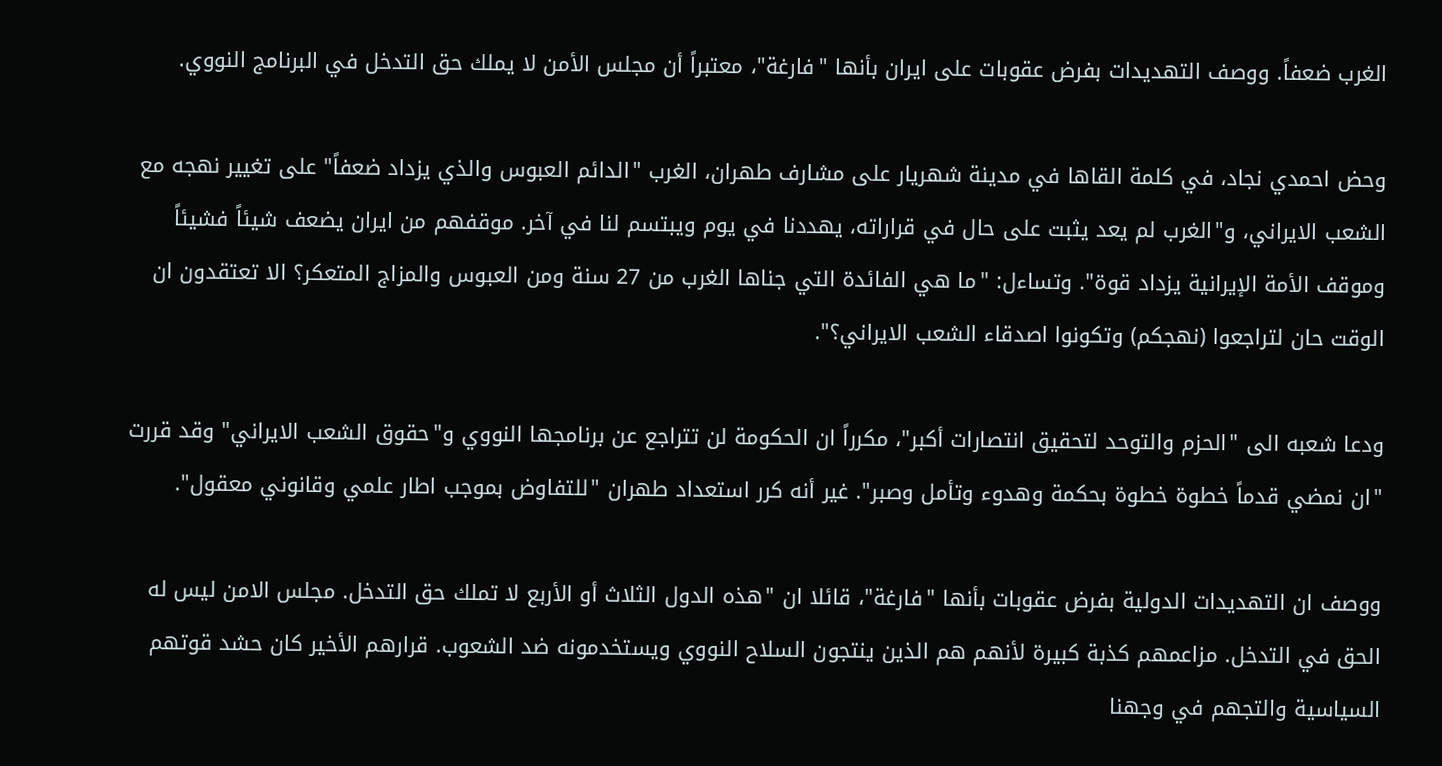الغرب ضعفاً. ووصف التهديدات بفرض عقوبات على ايران بأنها "فارغة"، معتبراً أن مجلس الأمن لا يملك حق التدخل في البرنامج النووي.

وحض احمدي نجاد، في كلمة القاها في مدينة شهريار على مشارف طهران، الغرب "الدائم العبوس والذي يزداد ضعفاً" على تغيير نهجه مع الشعب الايراني، و"الغرب لم يعد يثبت على حال في قراراته، يهددنا في يوم ويبتسم لنا في آخر. موقفهم من ايران يضعف شيئاً فشيئاً وموقف الأمة الإيرانية يزداد قوة". وتساءل: "ما هي الفائدة التي جناها الغرب من 27 سنة ومن العبوس والمزاج المتعكر؟ الا تعتقدون ان الوقت حان لتراجعوا (نهجكم) وتكونوا اصدقاء الشعب الايراني؟".

ودعا شعبه الى "الحزم والتوحد لتحقيق انتصارات أكبر"، مكرراً ان الحكومة لن تتراجع عن برنامجها النووي و"حقوق الشعب الايراني" وقد قررت "ان نمضي قدماً خطوة خطوة بحكمة وهدوء وتأمل وصبر". غير أنه كرر استعداد طهران "للتفاوض بموجب اطار علمي وقانوني معقول".

ووصف ان التهديدات الدولية بفرض عقوبات بأنها "فارغة"، قائلا ان "هذه الدول الثلاث أو الأربع لا تملك حق التدخل. مجلس الامن ليس له الحق في التدخل. مزاعمهم كذبة كبيرة لأنهم هم الذين ينتجون السلاح النووي ويستخدمونه ضد الشعوب. قرارهم الأخير كان حشد قوتهم السياسية والتجهم في وجهنا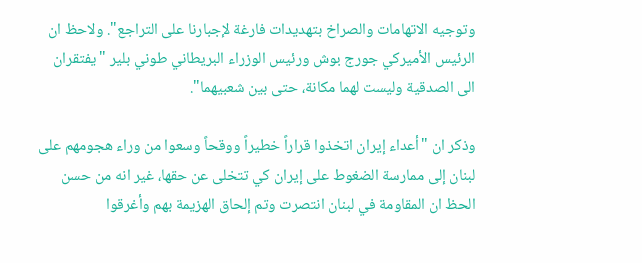وتوجيه الاتهامات والصراخ بتهديدات فارغة لإجبارنا على التراجع". ولاحظ ان الرئيس الأميركي جورج بوش ورئيس الوزراء البريطاني طوني بلير "يفتقران الى الصدقية وليست لهما مكانة، حتى بين شعبيهما".

وذكر ان "أعداء إيران اتخذوا قراراً خطيراً ووقحاً وسعوا من وراء هجومهم على لبنان إلى ممارسة الضغوط على إيران كي تتخلى عن حقها، غير انه من حسن الحظ ان المقاومة في لبنان انتصرت وتم إلحاق الهزيمة بهم وأغرقوا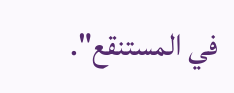في المستنقع".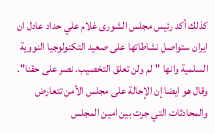كذلك أكد رئيس مجلس الشورى غلام علي حداد عادل ان ايران ستواصل نشاطاتها على صعيد التكنولوجيا النووية السلمية وانها "لم ولن تعلق التخصيب. نصر على حقنا". وقال هو ايضا إن الإحالة على مجلس الأمن تتعارض والمحادثات التي جرت بين امين المجلس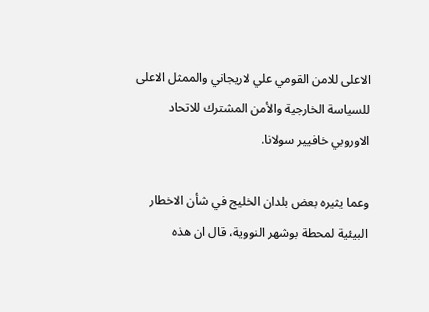الاعلى للامن القومي علي لاريجاني والممثل الاعلى للسياسة الخارجية والأمن المشترك للاتحاد الاوروبي خافيير سولانا.

وعما يثيره بعض بلدان الخليج في شأن الاخطار البيئية لمحطة بوشهر النووية، قال ان هذه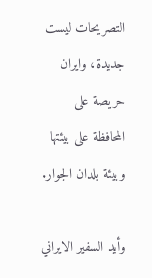التصريحات ليست جديدة، وايران حريصة على المحافظة على بيئتها وبيئة بلدان الجوار.

وأيد السفير الايراني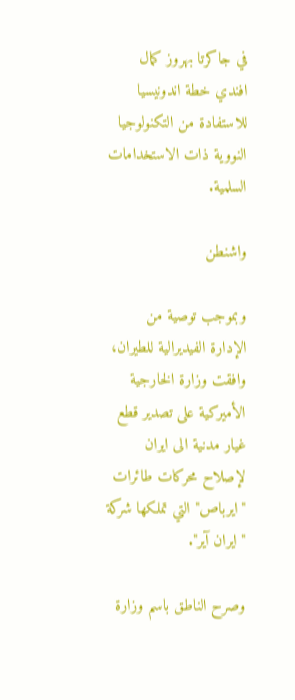في جاكرتا بهروز كمال افندي خطة اندونيسيا للاستفادة من التكنولوجيا النووية ذات الاستخدامات السلمية.

واشنطن

وبموجب توصية من الإدارة الفيديرالية للطيران، وافقت وزارة الخارجية الأميركية على تصدير قطع غيار مدنية الى ايران لإصلاح محركات طائرات "ايرباص" التي تملكها شركة "ايران آير".

وصرح الناطق باسم وزارة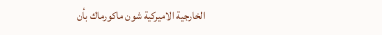الخارجية الاميركية شون ماكورماك بأن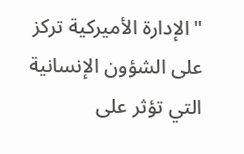"الإدارة الأميركية تركز على الشؤون الإنسانية التي تؤثر على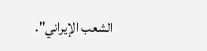الشعب الإيراني".